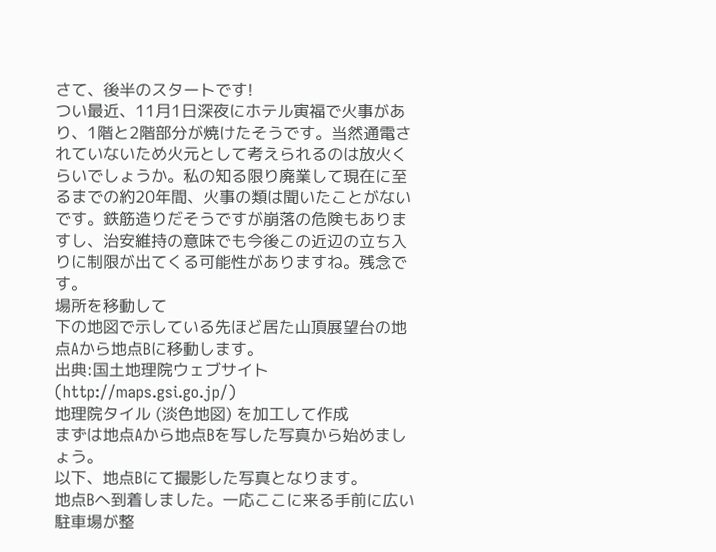さて、後半のスタートです!
つい最近、11月1日深夜にホテル寅福で火事があり、1階と2階部分が焼けたそうです。当然通電されていないため火元として考えられるのは放火くらいでしょうか。私の知る限り廃業して現在に至るまでの約20年間、火事の類は聞いたことがないです。鉄筋造りだそうですが崩落の危険もありますし、治安維持の意味でも今後この近辺の立ち入りに制限が出てくる可能性がありますね。残念です。
場所を移動して
下の地図で示している先ほど居た山頂展望台の地点Aから地点Bに移動します。
出典:国土地理院ウェブサイト (http://maps.gsi.go.jp/)
地理院タイル (淡色地図) を加工して作成
まずは地点Aから地点Bを写した写真から始めましょう。
以下、地点Bにて撮影した写真となります。
地点Bへ到着しました。一応ここに来る手前に広い駐車場が整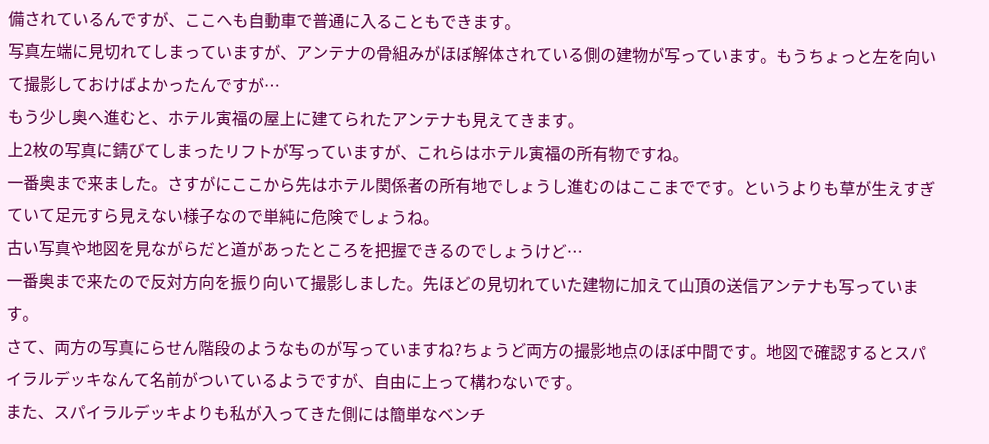備されているんですが、ここへも自動車で普通に入ることもできます。
写真左端に見切れてしまっていますが、アンテナの骨組みがほぼ解体されている側の建物が写っています。もうちょっと左を向いて撮影しておけばよかったんですが…
もう少し奥へ進むと、ホテル寅福の屋上に建てられたアンテナも見えてきます。
上2枚の写真に錆びてしまったリフトが写っていますが、これらはホテル寅福の所有物ですね。
一番奥まで来ました。さすがにここから先はホテル関係者の所有地でしょうし進むのはここまでです。というよりも草が生えすぎていて足元すら見えない様子なので単純に危険でしょうね。
古い写真や地図を見ながらだと道があったところを把握できるのでしょうけど…
一番奥まで来たので反対方向を振り向いて撮影しました。先ほどの見切れていた建物に加えて山頂の送信アンテナも写っています。
さて、両方の写真にらせん階段のようなものが写っていますね?ちょうど両方の撮影地点のほぼ中間です。地図で確認するとスパイラルデッキなんて名前がついているようですが、自由に上って構わないです。
また、スパイラルデッキよりも私が入ってきた側には簡単なベンチ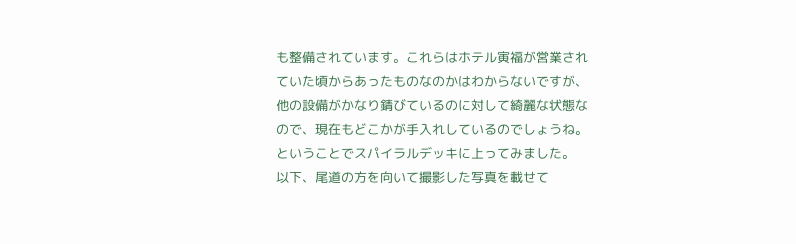も整備されています。これらはホテル寅福が営業されていた頃からあったものなのかはわからないですが、他の設備がかなり錆びているのに対して綺麗な状態なので、現在もどこかが手入れしているのでしょうね。
ということでスパイラルデッキに上ってみました。
以下、尾道の方を向いて撮影した写真を載せて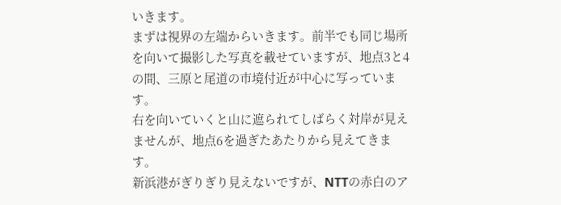いきます。
まずは視界の左端からいきます。前半でも同じ場所を向いて撮影した写真を載せていますが、地点3と4の間、三原と尾道の市境付近が中心に写っています。
右を向いていくと山に遮られてしばらく対岸が見えませんが、地点6を過ぎたあたりから見えてきます。
新浜港がぎりぎり見えないですが、NTTの赤白のア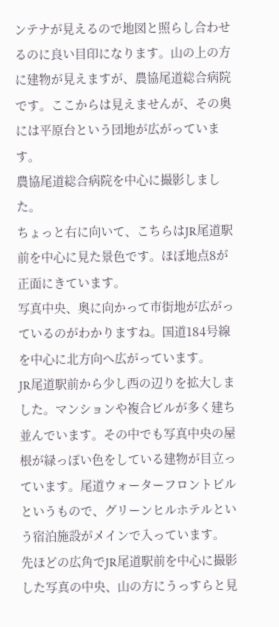ンテナが見えるので地図と照らし合わせるのに良い目印になります。山の上の方に建物が見えますが、農協尾道総合病院です。ここからは見えませんが、その奥には平原台という団地が広がっています。
農協尾道総合病院を中心に撮影しました。
ちょっと右に向いて、こちらはJR尾道駅前を中心に見た景色です。ほぼ地点8が正面にきています。
写真中央、奥に向かって市街地が広がっているのがわかりますね。国道184号線を中心に北方向へ広がっています。
JR尾道駅前から少し西の辺りを拡大しました。マンションや複合ビルが多く建ち並んでいます。その中でも写真中央の屋根が緑っぽい色をしている建物が目立っています。尾道ウォーターフロントビルというもので、グリーンヒルホテルという宿泊施設がメインで入っています。
先ほどの広角でJR尾道駅前を中心に撮影した写真の中央、山の方にうっすらと見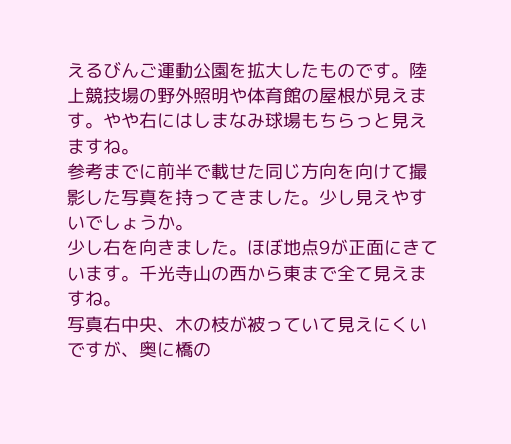えるびんご運動公園を拡大したものです。陸上競技場の野外照明や体育館の屋根が見えます。やや右にはしまなみ球場もちらっと見えますね。
参考までに前半で載せた同じ方向を向けて撮影した写真を持ってきました。少し見えやすいでしょうか。
少し右を向きました。ほぼ地点9が正面にきています。千光寺山の西から東まで全て見えますね。
写真右中央、木の枝が被っていて見えにくいですが、奥に橋の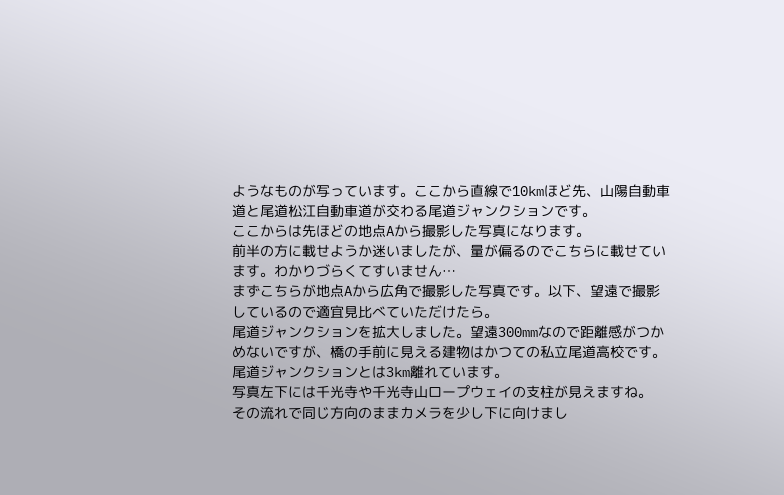ようなものが写っています。ここから直線で10kmほど先、山陽自動車道と尾道松江自動車道が交わる尾道ジャンクションです。
ここからは先ほどの地点Aから撮影した写真になります。
前半の方に載せようか迷いましたが、量が偏るのでこちらに載せています。わかりづらくてすいません…
まずこちらが地点Aから広角で撮影した写真です。以下、望遠で撮影しているので適宜見比べていただけたら。
尾道ジャンクションを拡大しました。望遠300mmなので距離感がつかめないですが、橋の手前に見える建物はかつての私立尾道高校です。尾道ジャンクションとは3km離れています。
写真左下には千光寺や千光寺山ロープウェイの支柱が見えますね。
その流れで同じ方向のままカメラを少し下に向けまし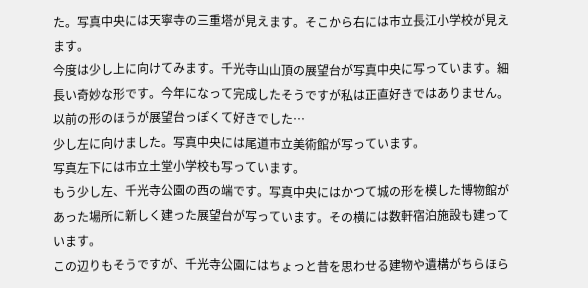た。写真中央には天寧寺の三重塔が見えます。そこから右には市立長江小学校が見えます。
今度は少し上に向けてみます。千光寺山山頂の展望台が写真中央に写っています。細長い奇妙な形です。今年になって完成したそうですが私は正直好きではありません。以前の形のほうが展望台っぽくて好きでした…
少し左に向けました。写真中央には尾道市立美術館が写っています。
写真左下には市立土堂小学校も写っています。
もう少し左、千光寺公園の西の端です。写真中央にはかつて城の形を模した博物館があった場所に新しく建った展望台が写っています。その横には数軒宿泊施設も建っています。
この辺りもそうですが、千光寺公園にはちょっと昔を思わせる建物や遺構がちらほら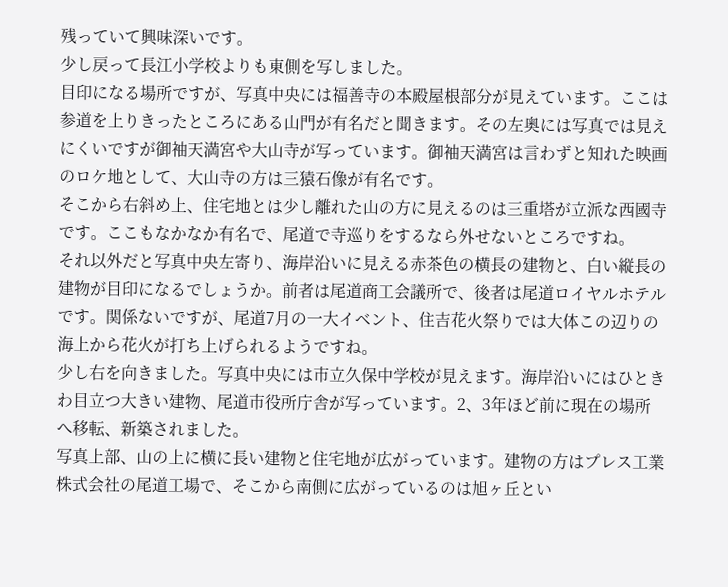残っていて興味深いです。
少し戻って長江小学校よりも東側を写しました。
目印になる場所ですが、写真中央には福善寺の本殿屋根部分が見えています。ここは参道を上りきったところにある山門が有名だと聞きます。その左奥には写真では見えにくいですが御袖天満宮や大山寺が写っています。御袖天満宮は言わずと知れた映画のロケ地として、大山寺の方は三猿石像が有名です。
そこから右斜め上、住宅地とは少し離れた山の方に見えるのは三重塔が立派な西國寺です。ここもなかなか有名で、尾道で寺巡りをするなら外せないところですね。
それ以外だと写真中央左寄り、海岸沿いに見える赤茶色の横長の建物と、白い縦長の建物が目印になるでしょうか。前者は尾道商工会議所で、後者は尾道ロイヤルホテルです。関係ないですが、尾道7月の一大イベント、住吉花火祭りでは大体この辺りの海上から花火が打ち上げられるようですね。
少し右を向きました。写真中央には市立久保中学校が見えます。海岸沿いにはひときわ目立つ大きい建物、尾道市役所庁舎が写っています。2、3年ほど前に現在の場所へ移転、新築されました。
写真上部、山の上に横に長い建物と住宅地が広がっています。建物の方はプレス工業株式会社の尾道工場で、そこから南側に広がっているのは旭ヶ丘とい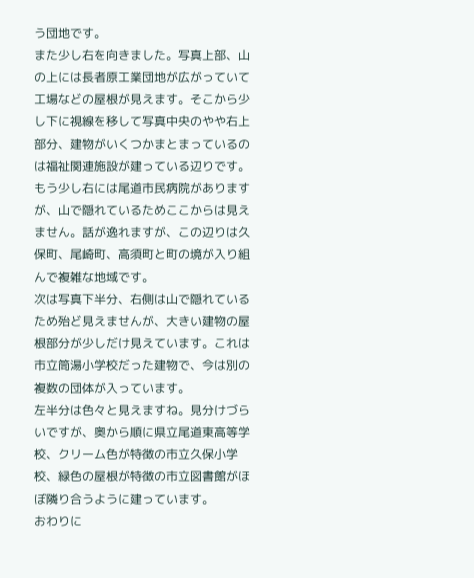う団地です。
また少し右を向きました。写真上部、山の上には長者原工業団地が広がっていて工場などの屋根が見えます。そこから少し下に視線を移して写真中央のやや右上部分、建物がいくつかまとまっているのは福祉関連施設が建っている辺りです。もう少し右には尾道市民病院がありますが、山で隠れているためここからは見えません。話が逸れますが、この辺りは久保町、尾崎町、高須町と町の境が入り組んで複雑な地域です。
次は写真下半分、右側は山で隠れているため殆ど見えませんが、大きい建物の屋根部分が少しだけ見えています。これは市立筒湯小学校だった建物で、今は別の複数の団体が入っています。
左半分は色々と見えますね。見分けづらいですが、奥から順に県立尾道東高等学校、クリーム色が特徴の市立久保小学校、緑色の屋根が特徴の市立図書館がほぼ隣り合うように建っています。
おわりに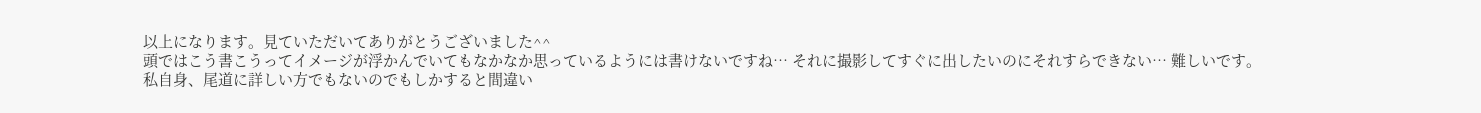以上になります。見ていただいてありがとうございました^^
頭ではこう書こうってイメージが浮かんでいてもなかなか思っているようには書けないですね… それに撮影してすぐに出したいのにそれすらできない… 難しいです。
私自身、尾道に詳しい方でもないのでもしかすると間違い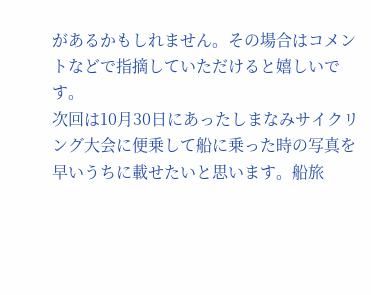があるかもしれません。その場合はコメントなどで指摘していただけると嬉しいです。
次回は10月30日にあったしまなみサイクリング大会に便乗して船に乗った時の写真を早いうちに載せたいと思います。船旅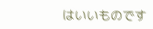はいいものです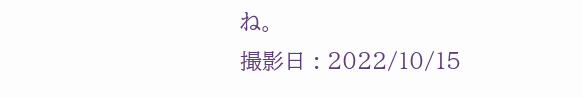ね。
撮影日 : 2022/10/15